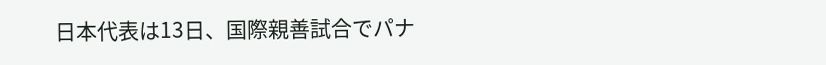日本代表は13日、国際親善試合でパナ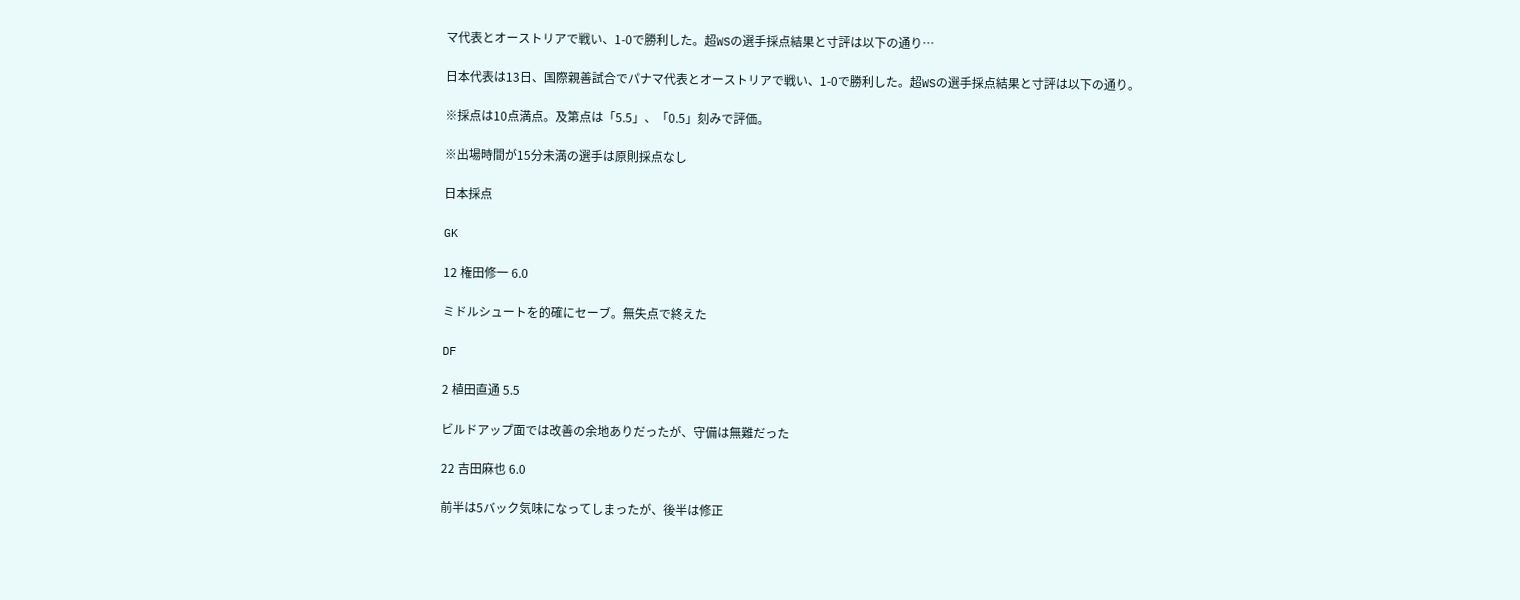マ代表とオーストリアで戦い、1-0で勝利した。超WSの選手採点結果と寸評は以下の通り…

日本代表は13日、国際親善試合でパナマ代表とオーストリアで戦い、1-0で勝利した。超WSの選手採点結果と寸評は以下の通り。

※採点は10点満点。及第点は「5.5」、「0.5」刻みで評価。

※出場時間が15分未満の選手は原則採点なし

日本採点

GK

12 権田修一 6.0

ミドルシュートを的確にセーブ。無失点で終えた

DF

2 植田直通 5.5

ビルドアップ面では改善の余地ありだったが、守備は無難だった

22 吉田麻也 6.0

前半は5バック気味になってしまったが、後半は修正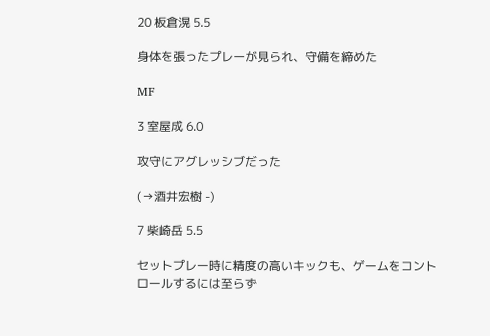20 板倉滉 5.5

身体を張ったプレーが見られ、守備を締めた

MF

3 室屋成 6.0

攻守にアグレッシブだった

(→酒井宏樹 -)

7 柴崎岳 5.5

セットプレー時に精度の高いキックも、ゲームをコントロールするには至らず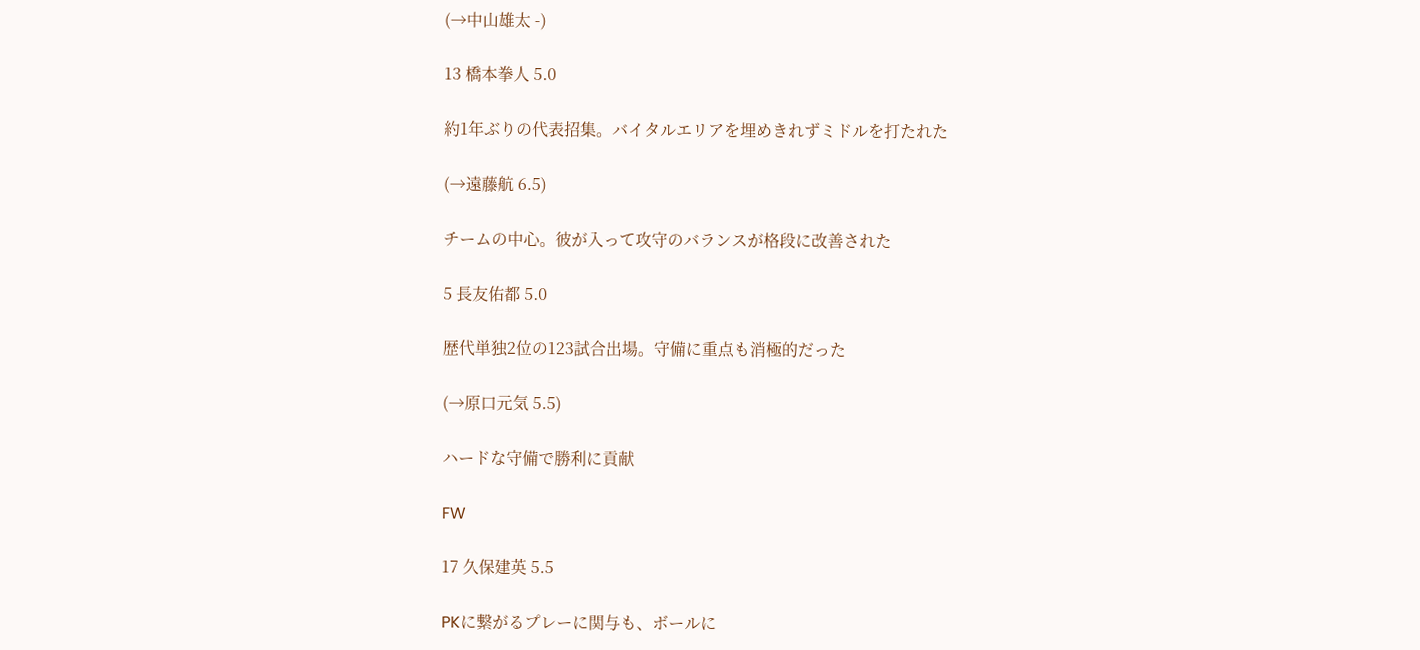(→中山雄太 -)

13 橋本拳人 5.0

約1年ぶりの代表招集。バイタルエリアを埋めきれずミドルを打たれた

(→遠藤航 6.5)

チームの中心。彼が入って攻守のバランスが格段に改善された

5 長友佑都 5.0

歴代単独2位の123試合出場。守備に重点も消極的だった

(→原口元気 5.5)

ハードな守備で勝利に貢献

FW

17 久保建英 5.5

PKに繋がるプレーに関与も、ボールに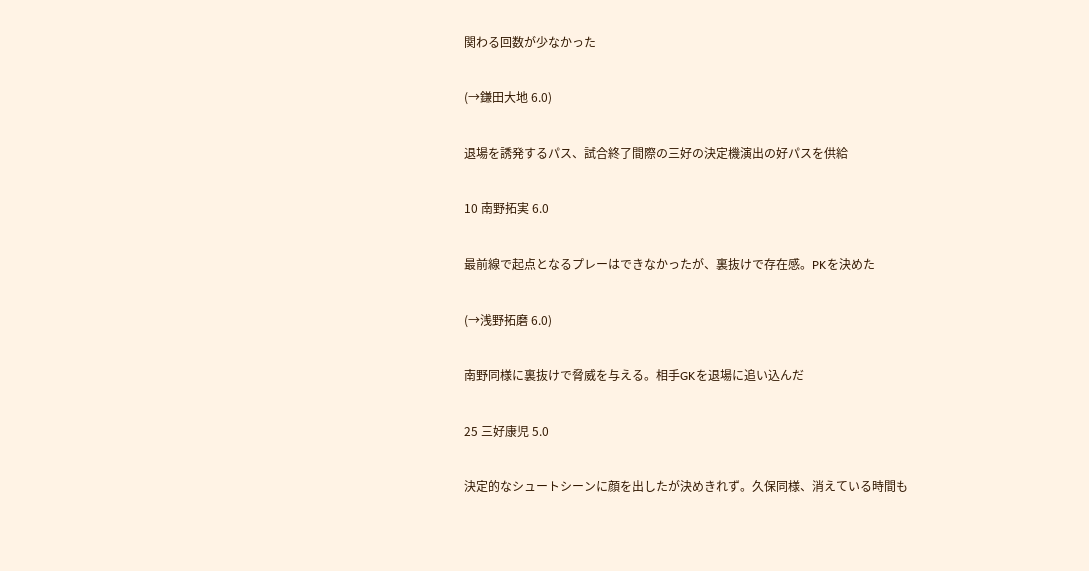関わる回数が少なかった

(→鎌田大地 6.0)

退場を誘発するパス、試合終了間際の三好の決定機演出の好パスを供給

10 南野拓実 6.0

最前線で起点となるプレーはできなかったが、裏抜けで存在感。PKを決めた

(→浅野拓磨 6.0)

南野同様に裏抜けで脅威を与える。相手GKを退場に追い込んだ

25 三好康児 5.0

決定的なシュートシーンに顔を出したが決めきれず。久保同様、消えている時間も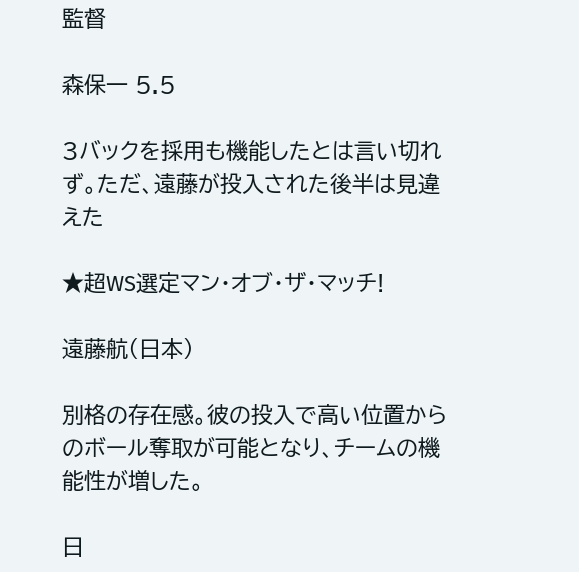監督

森保一 5.5

3バックを採用も機能したとは言い切れず。ただ、遠藤が投入された後半は見違えた

★超WS選定マン・オブ・ザ・マッチ!

遠藤航(日本)

別格の存在感。彼の投入で高い位置からのボール奪取が可能となり、チームの機能性が増した。

日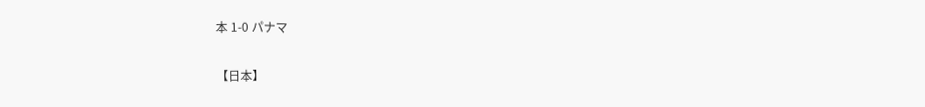本 1-0 パナマ

【日本】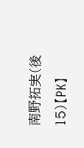南野拓実(後15)【PK】